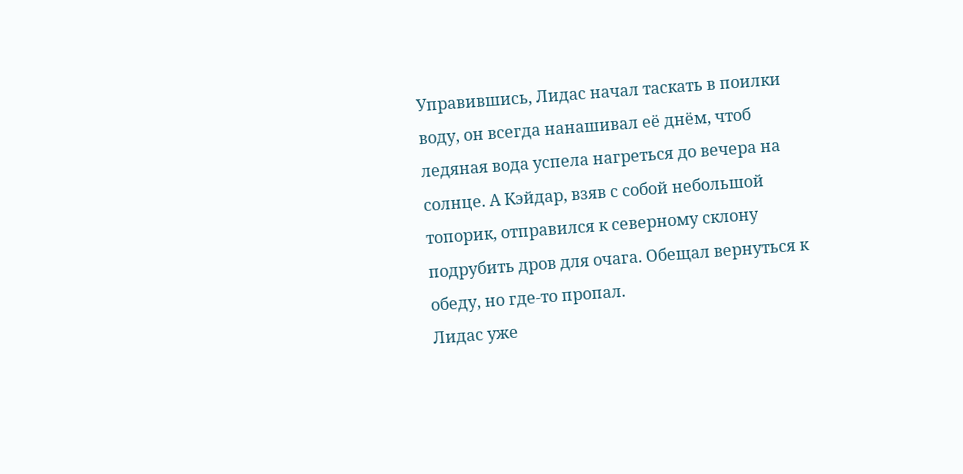Управившись, Лидас начал таскать в поилки воду, он всегда нанашивал её днём, чтоб ледяная вода успела нагреться до вечера на солнце. А Кэйдар, взяв с собой небольшой топорик, отправился к северному склону подрубить дров для очага. Обещал вернуться к обеду, но где-то пропал.
Лидас уже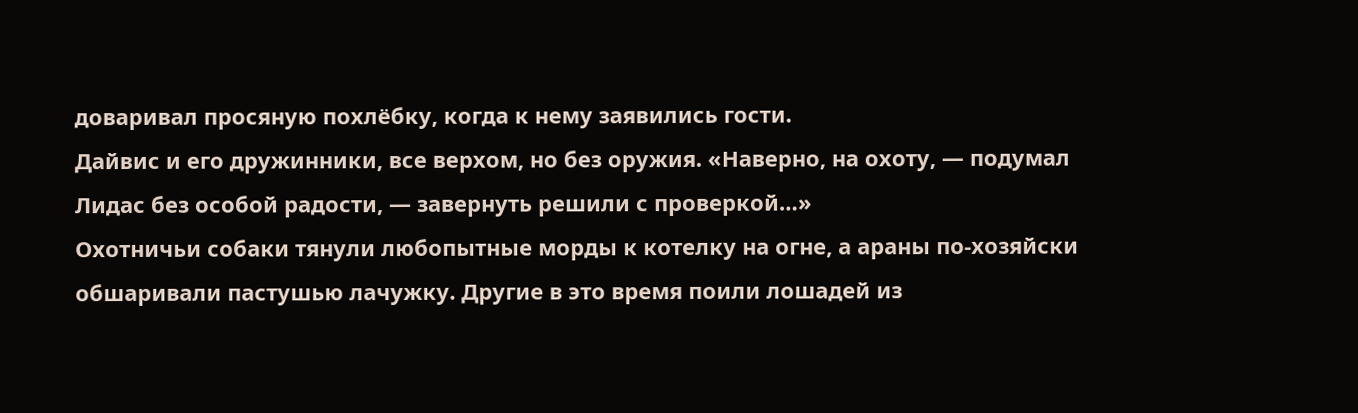доваривал просяную похлёбку, когда к нему заявились гости.
Дайвис и его дружинники, все верхом, но без оружия. «Наверно, на охоту, — подумал Лидас без особой радости, — завернуть решили с проверкой…»
Охотничьи собаки тянули любопытные морды к котелку на огне, а араны по-хозяйски обшаривали пастушью лачужку. Другие в это время поили лошадей из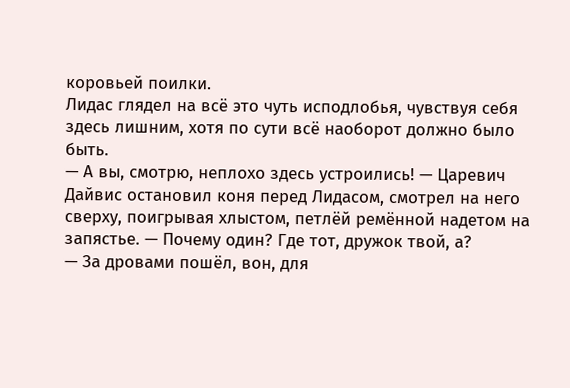коровьей поилки.
Лидас глядел на всё это чуть исподлобья, чувствуя себя здесь лишним, хотя по сути всё наоборот должно было быть.
— А вы, смотрю, неплохо здесь устроились! — Царевич Дайвис остановил коня перед Лидасом, смотрел на него сверху, поигрывая хлыстом, петлёй ремённой надетом на запястье. — Почему один? Где тот, дружок твой, а?
— За дровами пошёл, вон, для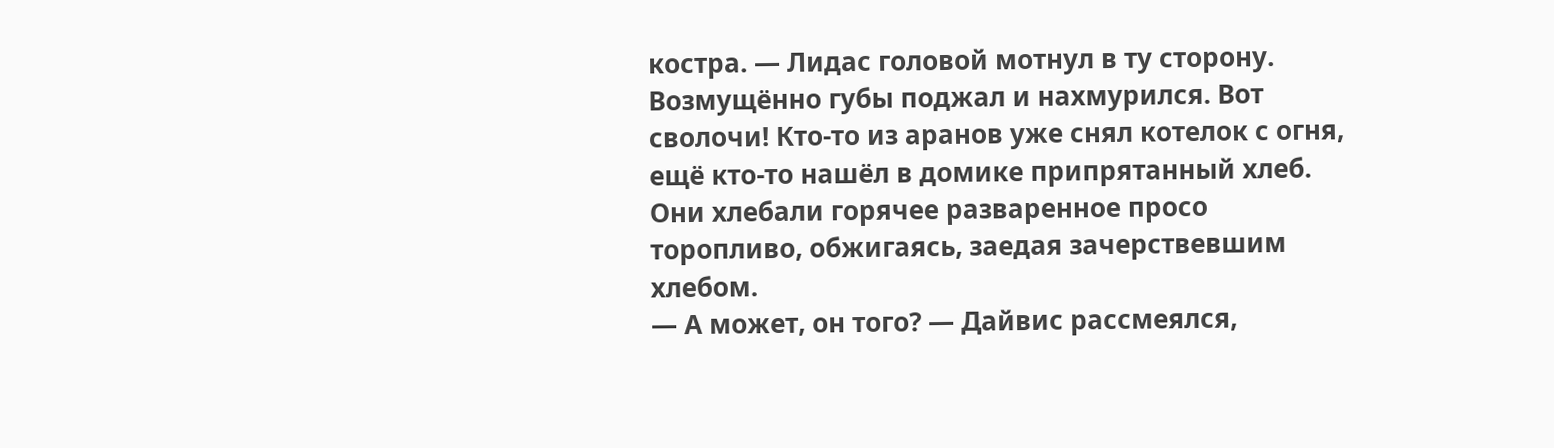костра. — Лидас головой мотнул в ту сторону. Возмущённо губы поджал и нахмурился. Вот сволочи! Кто-то из аранов уже снял котелок с огня, ещё кто-то нашёл в домике припрятанный хлеб. Они хлебали горячее разваренное просо торопливо, обжигаясь, заедая зачерствевшим хлебом.
— А может, он того? — Дайвис рассмеялся,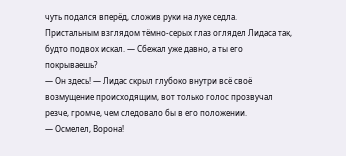чуть подался вперёд, сложив руки на луке седла. Пристальным взглядом тёмно-серых глаз оглядел Лидаса так, будто подвох искал. — Сбежал уже давно, а ты его покрываешь?
— Он здесь! — Лидас скрыл глубоко внутри всё своё возмущение происходящим, вот только голос прозвучал резче, громче, чем следовало бы в его положении.
— Осмелел, Ворона!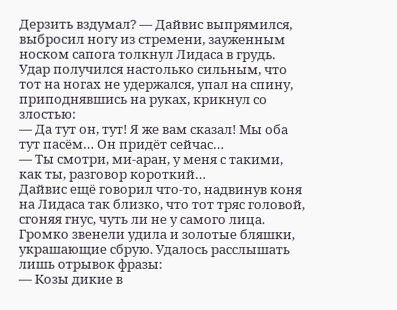Дерзить вздумал? — Дайвис выпрямился, выбросил ногу из стремени, зауженным носком сапога толкнул Лидаса в грудь. Удар получился настолько сильным, что тот на ногах не удержался, упал на спину, приподнявшись на руках, крикнул со злостью:
— Да тут он, тут! Я же вам сказал! Мы оба тут пасём… Он придёт сейчас…
— Ты смотри, ми-аран, у меня с такими, как ты, разговор короткий…
Дайвис ещё говорил что-то, надвинув коня на Лидаса так близко, что тот тряс головой, сгоняя гнус, чуть ли не у самого лица. Громко звенели удила и золотые бляшки, украшающие сбрую. Удалось расслышать лишь отрывок фразы:
— Козы дикие в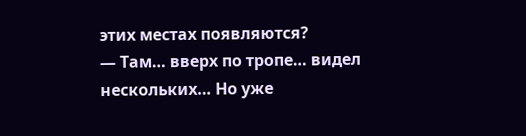этих местах появляются?
— Там… вверх по тропе… видел нескольких… Но уже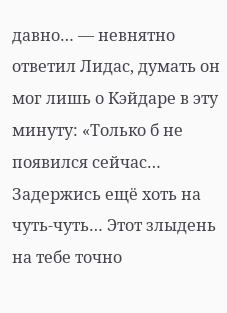давно… — невнятно ответил Лидас, думать он мог лишь о Кэйдаре в эту минуту: «Только б не появился сейчас… Задержись ещё хоть на чуть-чуть… Этот злыдень на тебе точно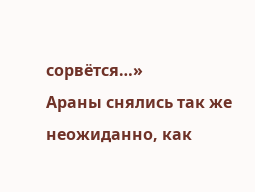сорвётся…»
Араны снялись так же неожиданно, как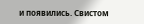и появились. Свистом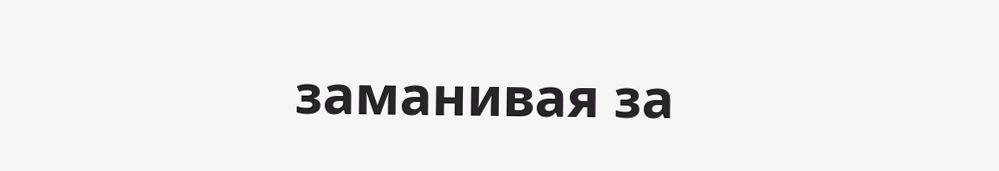заманивая за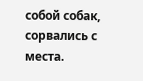собой собак, сорвались с места.